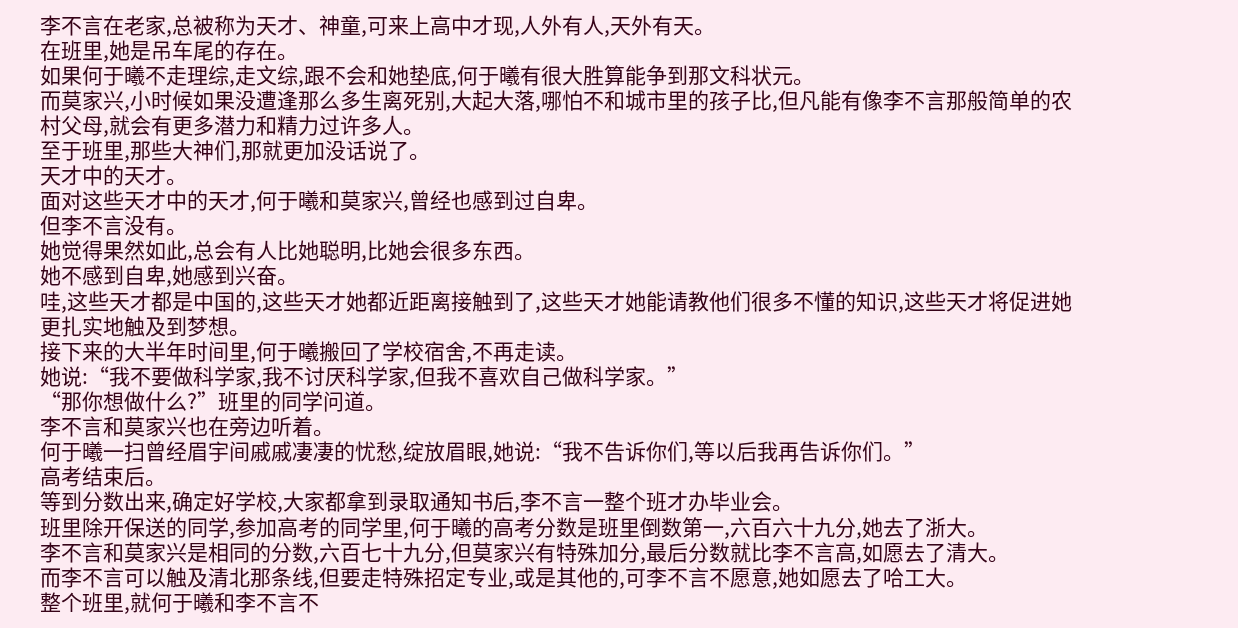李不言在老家,总被称为天才、神童,可来上高中才现,人外有人,天外有天。
在班里,她是吊车尾的存在。
如果何于曦不走理综,走文综,跟不会和她垫底,何于曦有很大胜算能争到那文科状元。
而莫家兴,小时候如果没遭逢那么多生离死别,大起大落,哪怕不和城市里的孩子比,但凡能有像李不言那般简单的农村父母,就会有更多潜力和精力过许多人。
至于班里,那些大神们,那就更加没话说了。
天才中的天才。
面对这些天才中的天才,何于曦和莫家兴,曾经也感到过自卑。
但李不言没有。
她觉得果然如此,总会有人比她聪明,比她会很多东西。
她不感到自卑,她感到兴奋。
哇,这些天才都是中国的,这些天才她都近距离接触到了,这些天才她能请教他们很多不懂的知识,这些天才将促进她更扎实地触及到梦想。
接下来的大半年时间里,何于曦搬回了学校宿舍,不再走读。
她说:“我不要做科学家,我不讨厌科学家,但我不喜欢自己做科学家。”
“那你想做什么?”班里的同学问道。
李不言和莫家兴也在旁边听着。
何于曦一扫曾经眉宇间戚戚凄凄的忧愁,绽放眉眼,她说:“我不告诉你们,等以后我再告诉你们。”
高考结束后。
等到分数出来,确定好学校,大家都拿到录取通知书后,李不言一整个班才办毕业会。
班里除开保送的同学,参加高考的同学里,何于曦的高考分数是班里倒数第一,六百六十九分,她去了浙大。
李不言和莫家兴是相同的分数,六百七十九分,但莫家兴有特殊加分,最后分数就比李不言高,如愿去了清大。
而李不言可以触及清北那条线,但要走特殊招定专业,或是其他的,可李不言不愿意,她如愿去了哈工大。
整个班里,就何于曦和李不言不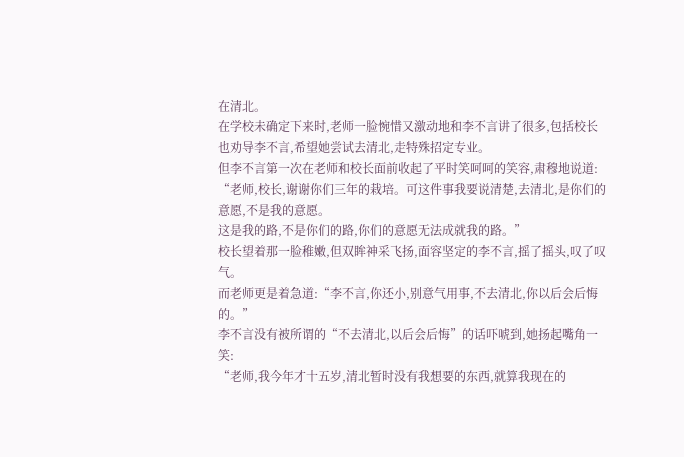在清北。
在学校未确定下来时,老师一脸惋惜又激动地和李不言讲了很多,包括校长也劝导李不言,希望她尝试去清北,走特殊招定专业。
但李不言第一次在老师和校长面前收起了平时笑呵呵的笑容,肃穆地说道:
“老师,校长,谢谢你们三年的栽培。可这件事我要说清楚,去清北,是你们的意愿,不是我的意愿。
这是我的路,不是你们的路,你们的意愿无法成就我的路。”
校长望着那一脸稚嫩,但双眸神采飞扬,面容坚定的李不言,摇了摇头,叹了叹气。
而老师更是着急道:“李不言,你还小,别意气用事,不去清北,你以后会后悔的。”
李不言没有被所谓的“不去清北,以后会后悔”的话吓唬到,她扬起嘴角一笑:
“老师,我今年才十五岁,清北暂时没有我想要的东西,就算我现在的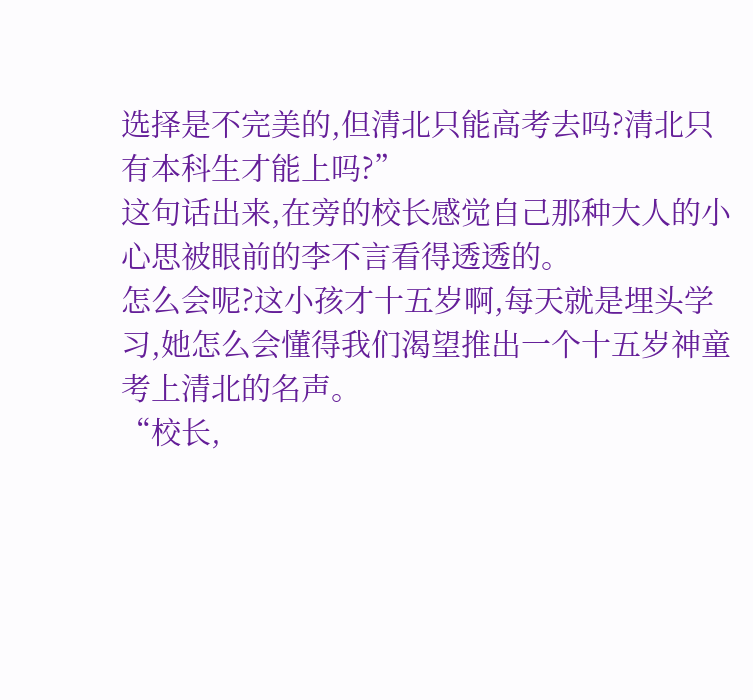选择是不完美的,但清北只能高考去吗?清北只有本科生才能上吗?”
这句话出来,在旁的校长感觉自己那种大人的小心思被眼前的李不言看得透透的。
怎么会呢?这小孩才十五岁啊,每天就是埋头学习,她怎么会懂得我们渴望推出一个十五岁神童考上清北的名声。
“校长,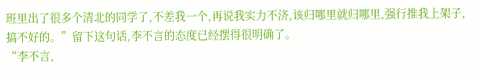班里出了很多个清北的同学了,不差我一个,再说我实力不济,该归哪里就归哪里,强行推我上架子,搞不好的。”留下这句话,李不言的态度已经摆得很明确了。
“李不言,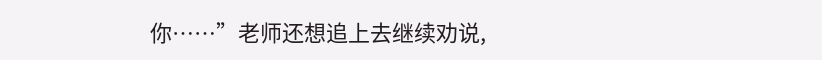你……”老师还想追上去继续劝说,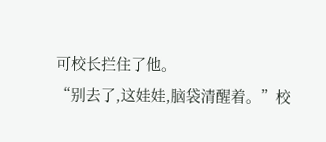可校长拦住了他。
“别去了,这娃娃,脑袋清醒着。”校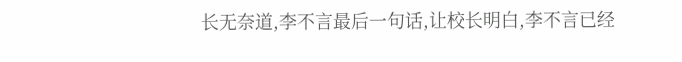长无奈道,李不言最后一句话,让校长明白,李不言已经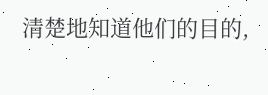清楚地知道他们的目的,